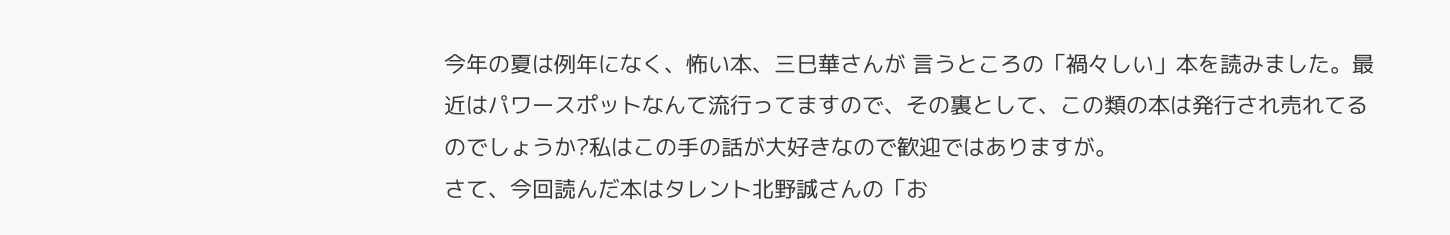今年の夏は例年になく、怖い本、三巳華さんが 言うところの「禍々しい」本を読みました。最近はパワースポットなんて流行ってますので、その裏として、この類の本は発行され売れてるのでしょうか?私はこの手の話が大好きなので歓迎ではありますが。
さて、今回読んだ本はタレント北野誠さんの「お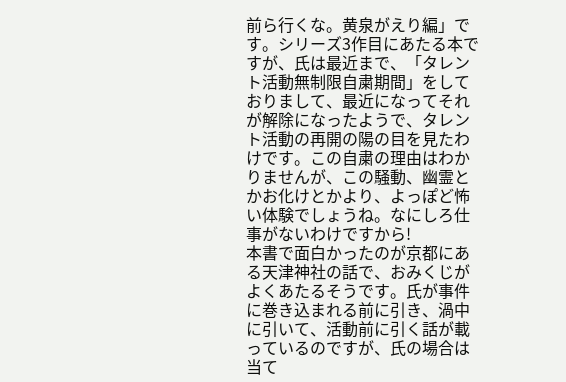前ら行くな。黄泉がえり編」です。シリーズ3作目にあたる本ですが、氏は最近まで、「タレント活動無制限自粛期間」をしておりまして、最近になってそれが解除になったようで、タレント活動の再開の陽の目を見たわけです。この自粛の理由はわかりませんが、この騒動、幽霊とかお化けとかより、よっぽど怖い体験でしょうね。なにしろ仕事がないわけですから!
本書で面白かったのが京都にある天津神社の話で、おみくじがよくあたるそうです。氏が事件に巻き込まれる前に引き、渦中に引いて、活動前に引く話が載っているのですが、氏の場合は当て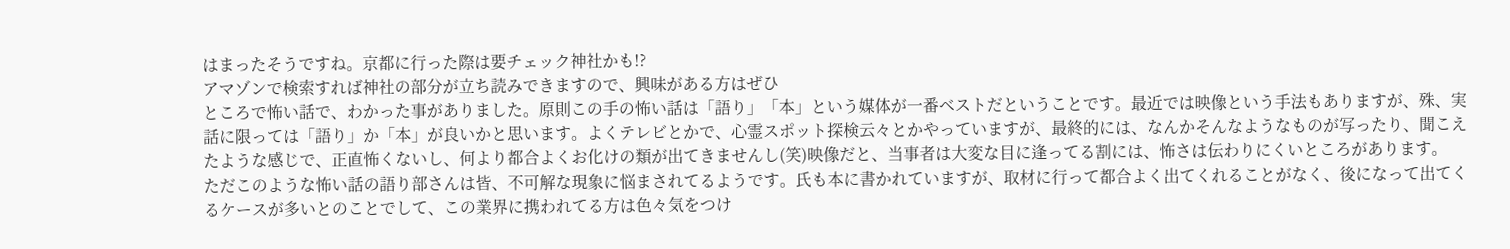はまったそうですね。京都に行った際は要チェック神社かも!?
アマゾンで検索すれば神社の部分が立ち読みできますので、興味がある方はぜひ
ところで怖い話で、わかった事がありました。原則この手の怖い話は「語り」「本」という媒体が一番ベストだということです。最近では映像という手法もありますが、殊、実話に限っては「語り」か「本」が良いかと思います。よくテレビとかで、心霊スポット探検云々とかやっていますが、最終的には、なんかそんなようなものが写ったり、聞こえたような感じで、正直怖くないし、何より都合よくお化けの類が出てきませんし(笑)映像だと、当事者は大変な目に逢ってる割には、怖さは伝わりにくいところがあります。
ただこのような怖い話の語り部さんは皆、不可解な現象に悩まされてるようです。氏も本に書かれていますが、取材に行って都合よく出てくれることがなく、後になって出てくるケースが多いとのことでして、この業界に携われてる方は色々気をつけ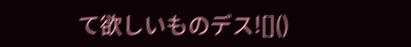て欲しいものデス![]()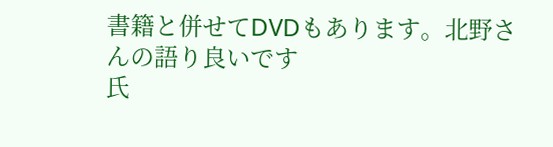書籍と併せてDVDもあります。北野さんの語り良いです
氏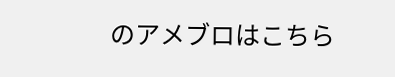のアメブロはこちら